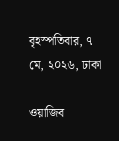বৃহস্পতিবার, ৭ মে, ২০২৬, ঢাকা

ওয়াজিব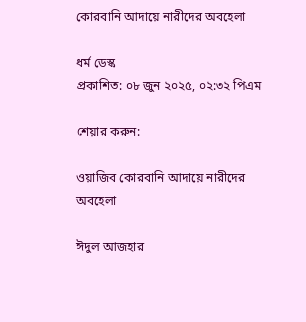কোরবানি আদায়ে নারীদের অবহেলা

ধর্ম ডেস্ক
প্রকাশিত: ০৮ জুন ২০২৫, ০২:৩২ পিএম

শেয়ার করুন:

ওয়াজিব কোরবানি আদায়ে নারীদের অবহেলা

ঈদুল আজহার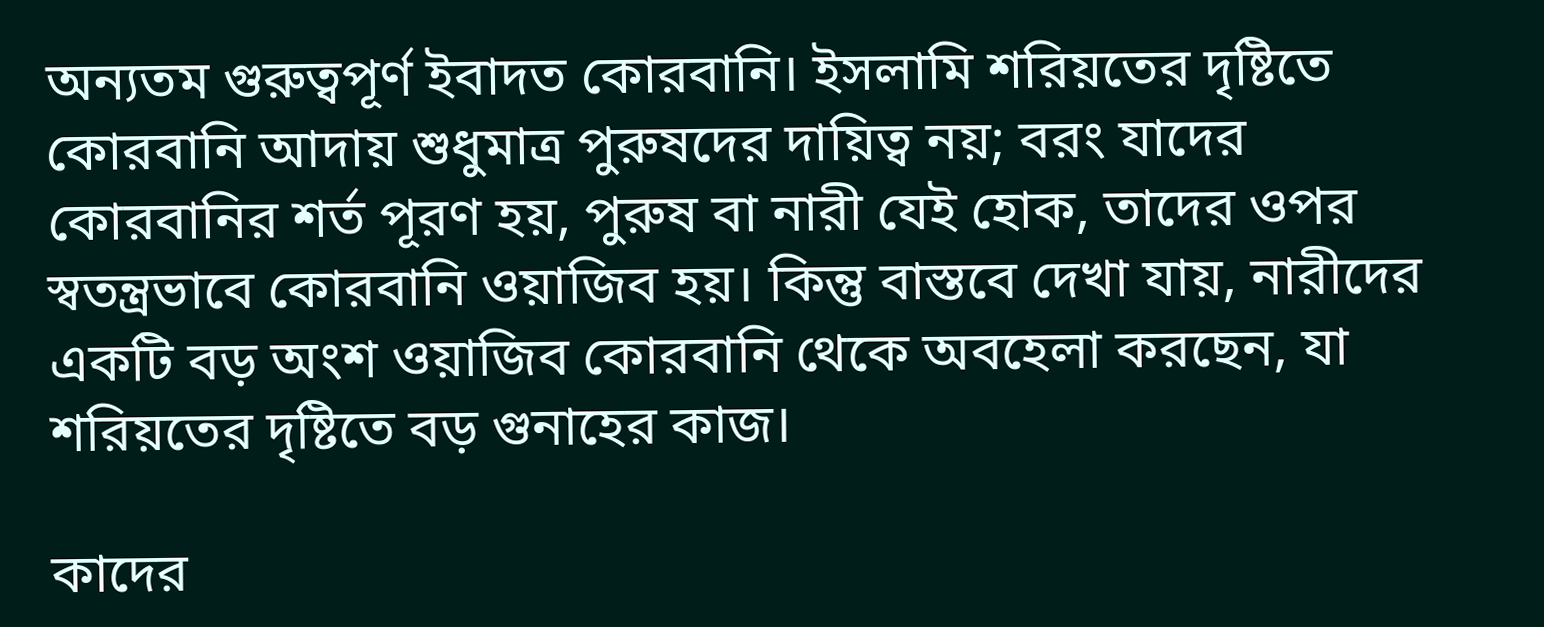অন্যতম গুরুত্বপূর্ণ ইবাদত কোরবানি। ইসলামি শরিয়তের দৃষ্টিতে কোরবানি আদায় শুধুমাত্র পুরুষদের দায়িত্ব নয়; বরং যাদের কোরবানির শর্ত পূরণ হয়, পুরুষ বা নারী যেই হোক, তাদের ওপর স্বতন্ত্রভাবে কোরবানি ওয়াজিব হয়। কিন্তু বাস্তবে দেখা যায়, নারীদের একটি বড় অংশ ওয়াজিব কোরবানি থেকে অবহেলা করছেন, যা শরিয়তের দৃষ্টিতে বড় গুনাহের কাজ।

কাদের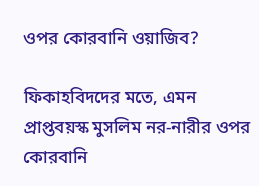ওপর কোরবানি ওয়াজিব?

ফিকাহবিদদের মতে, এমন প্রাপ্তবয়স্ক মুসলিম নর-নারীর ওপর কোরবানি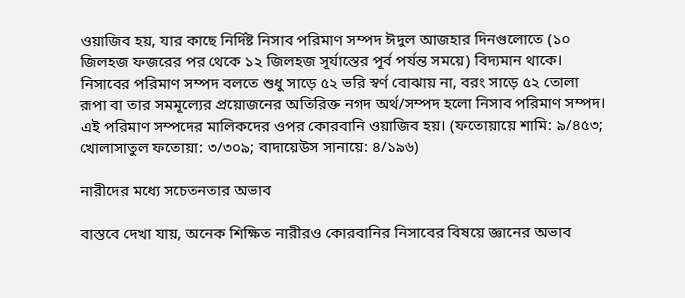ওয়াজিব হয়, যার কাছে নির্দিষ্ট নিসাব পরিমাণ সম্পদ ঈদুল আজহার দিনগুলোতে (১০ জিলহজ ফজরের পর থেকে ১২ জিলহজ সূর্যাস্তের পূর্ব পর্যন্ত সময়ে) বিদ্যমান থাকে। নিসাবের পরিমাণ সম্পদ বলতে শুধু সাড়ে ৫২ ভরি স্বর্ণ বোঝায় না, বরং সাড়ে ৫২ তোলা রূপা বা তার সমমূল্যের প্রয়োজনের অতিরিক্ত নগদ অর্থ/সম্পদ হলো নিসাব পরিমাণ সম্পদ। এই পরিমাণ সম্পদের মালিকদের ওপর কোরবানি ওয়াজিব হয়। (ফতোয়ায়ে শামি: ৯/৪৫৩; খোলাসাতুল ফতোয়া: ৩/৩০৯; বাদায়েউস সানায়ে: ৪/১৯৬)

নারীদের মধ্যে সচেতনতার অভাব

বাস্তবে দেখা যায়, অনেক শিক্ষিত নারীরও কোরবানির নিসাবের বিষয়ে জ্ঞানের অভাব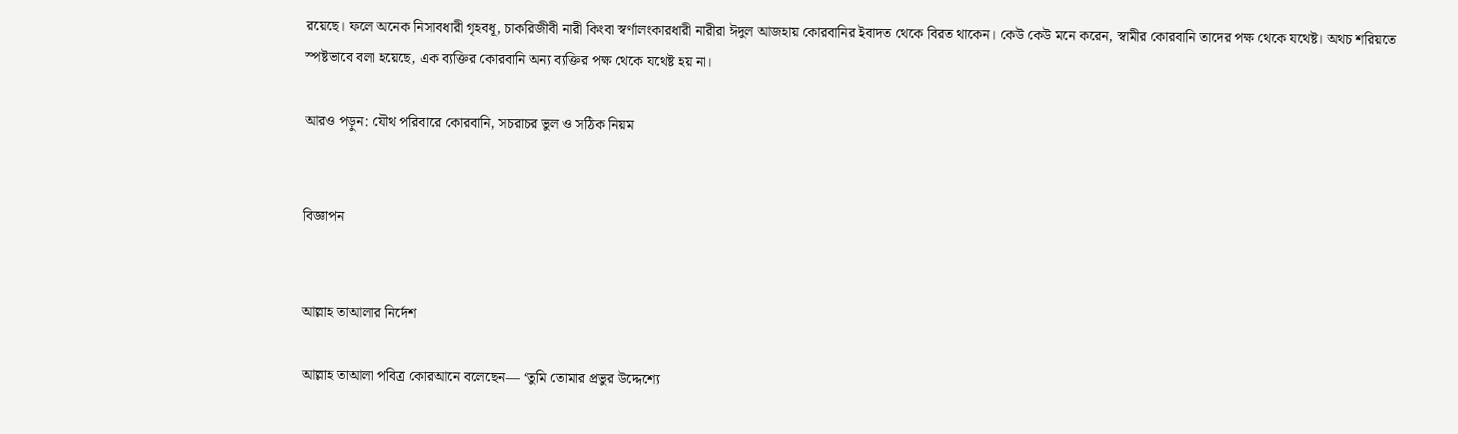রয়েছে। ফলে অনেক নিসাবধারী গৃহবধূ, চাকরিজীবী নারী কিংবা স্বর্ণালংকারধারী নারীরা ঈদুল আজহায় কোরবানির ইবাদত থেকে বিরত থাকেন। কেউ কেউ মনে করেন, স্বামীর কোরবানি তাদের পক্ষ থেকে যথেষ্ট। অথচ শরিয়তে স্পষ্টভাবে বলা হয়েছে, এক ব্যক্তির কোরবানি অন্য ব্যক্তির পক্ষ থেকে যথেষ্ট হয় না।

আরও পড়ুন: যৌথ পরিবারে কোরবানি, সচরাচর ভুল ও সঠিক নিয়ম


বিজ্ঞাপন


আল্লাহ তাআলার নির্দেশ

আল্লাহ তাআলা পবিত্র কোরআনে বলেছেন— ‘তুমি তোমার প্রভুর উদ্দেশ্যে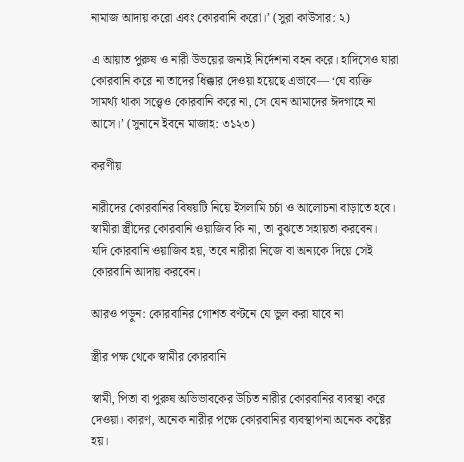নামাজ আদায় করো এবং কোরবানি করো।’ (সুরা কাউসার: ২)

এ আয়াত পুরুষ ও নারী উভয়ের জন্যই নির্দেশনা বহন করে। হাদিসেও যারা কোরবানি করে না তাদের ধিক্কার দেওয়া হয়েছে এভাবে— ‘যে ব্যক্তি সামর্থ্য থাকা সত্ত্বেও কোরবানি করে না, সে যেন আমাদের ঈদগাহে না আসে।’ (সুনানে ইবনে মাজাহ: ৩১২৩)

করণীয়

নারীদের কোরবানির বিষয়টি নিয়ে ইসলামি চর্চা ও আলোচনা বাড়াতে হবে।
স্বামীরা স্ত্রীদের কোরবানি ওয়াজিব কি না, তা বুঝতে সহায়তা করবেন।
যদি কোরবানি ওয়াজিব হয়, তবে নারীরা নিজে বা অন্যকে দিয়ে সেই কোরবানি আদায় করবেন।

আরও পড়ুন: কোরবানির গোশত বণ্টনে যে ভুল করা যাবে না

স্ত্রীর পক্ষ থেকে স্বামীর কোরবানি

স্বামী, পিতা বা পুরুষ অভিভাবকের উচিত নারীর কোরবানির ব্যবস্থা করে দেওয়া। কারণ, অনেক নারীর পক্ষে কোরবানির ব্যবস্থাপনা অনেক কষ্টের হয়।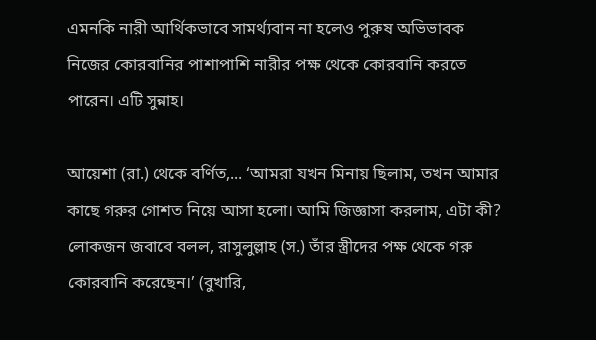এমনকি নারী আর্থিকভাবে সামর্থ্যবান না হলেও পুরুষ অভিভাবক নিজের কোরবানির পাশাপাশি নারীর পক্ষ থেকে কোরবানি করতে পারেন। এটি সুন্নাহ।

আয়েশা (রা.) থেকে বর্ণিত,... ‘আমরা যখন মিনায় ছিলাম, তখন আমার কাছে গরুর গোশত নিয়ে আসা হলো। আমি জিজ্ঞাসা করলাম, এটা কী? লোকজন জবাবে বলল, রাসুলুল্লাহ (স.) তাঁর স্ত্রীদের পক্ষ থেকে গরু কোরবানি করেছেন।’ (বুখারি,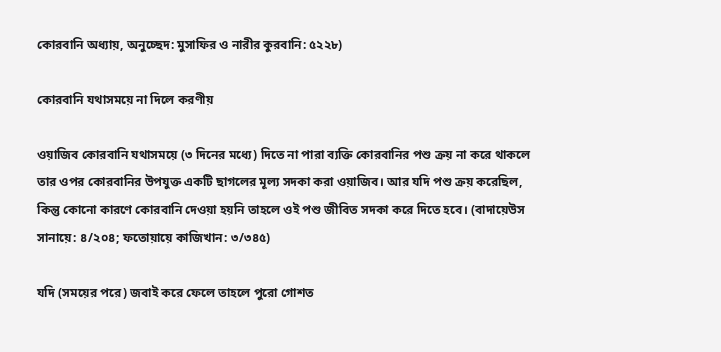কোরবানি অধ্যায়, অনুচ্ছেদ: মুসাফির ও নারীর কুরবানি: ৫২২৮)

কোরবানি যথাসময়ে না দিলে করণীয়

ওয়াজিব কোরবানি যথাসময়ে (৩ দিনের মধ্যে) দিতে না পারা ব্যক্তি কোরবানির পশু ক্রয় না করে থাকলে তার ওপর কোরবানির উপযুক্ত একটি ছাগলের মূল্য সদকা করা ওয়াজিব। আর যদি পশু ক্রয় করেছিল, কিন্তু কোনো কারণে কোরবানি দেওয়া হয়নি তাহলে ওই পশু জীবিত সদকা করে দিতে হবে। (বাদায়েউস সানায়ে: ৪/২০৪; ফতোয়ায়ে কাজিখান: ৩/৩৪৫)

যদি (সময়ের পরে) জবাই করে ফেলে তাহলে পুরো গোশত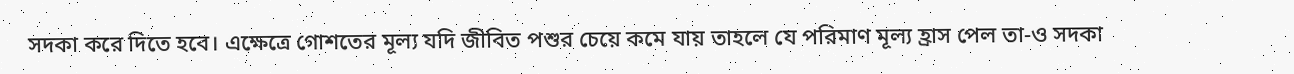সদকা করে দিতে হবে। এক্ষেত্রে গোশতের মূল্য যদি জীবিত পশুর চেয়ে কমে যায় তাহলে যে পরিমাণ মূল্য হ্রাস পেল তা-ও সদকা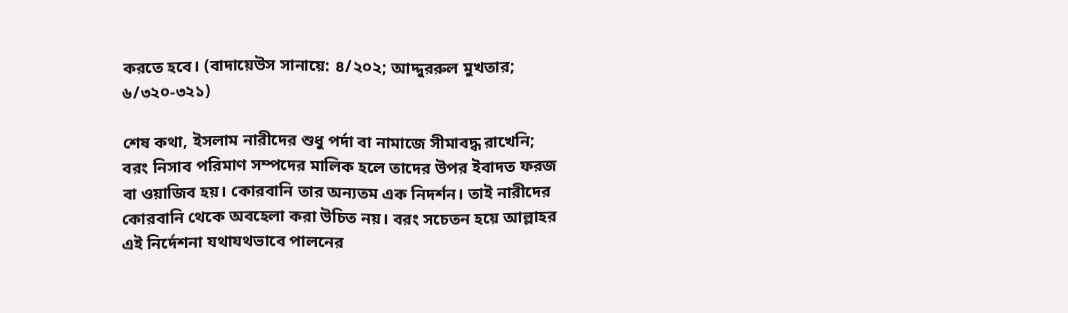করতে হবে। (বাদায়েউস সানায়ে: ৪/২০২; আদ্দুররুল মুখতার; ৬/৩২০-৩২১)

শেষ কথা, ইসলাম নারীদের শুধু পর্দা বা নামাজে সীমাবদ্ধ রাখেনি; বরং নিসাব পরিমাণ সম্পদের মালিক হলে তাদের উপর ইবাদত ফরজ বা ওয়াজিব হয়। কোরবানি তার অন্যতম এক নিদর্শন। তাই নারীদের কোরবানি থেকে অবহেলা করা উচিত নয়। বরং সচেতন হয়ে আল্লাহর এই নির্দেশনা যথাযথভাবে পালনের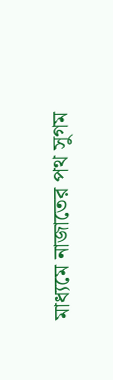মাধ্যমে নাজাতের পথ সুগম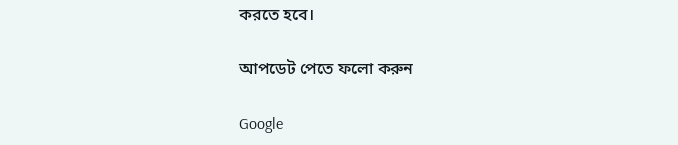করতে হবে।

আপডেট পেতে ফলো করুন

Google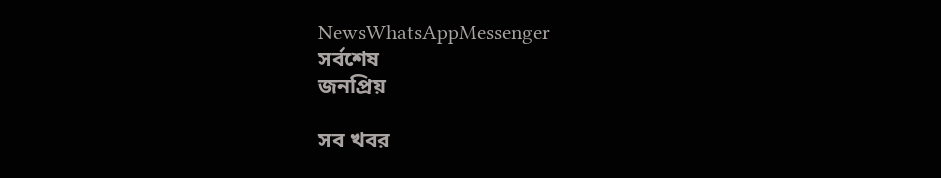NewsWhatsAppMessenger
সর্বশেষ
জনপ্রিয়

সব খবর